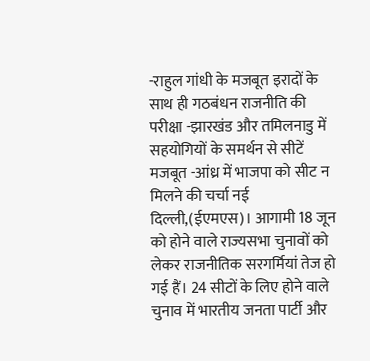-राहुल गांधी के मजबूत इरादों के साथ ही गठबंधन राजनीति की परीक्षा -झारखंड और तमिलनाडु में सहयोगियों के समर्थन से सीटें मजबूत -आंध्र में भाजपा को सीट न मिलने की चर्चा नई दिल्ली,(ईएमएस)। आगामी 18 जून को होने वाले राज्यसभा चुनावों को लेकर राजनीतिक सरगर्मियां तेज हो गई हैं। 24 सीटों के लिए होने वाले चुनाव में भारतीय जनता पार्टी और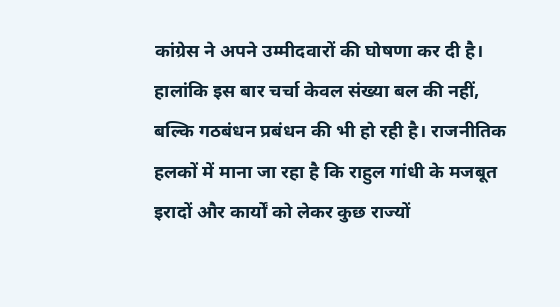कांग्रेस ने अपने उम्मीदवारों की घोषणा कर दी है। हालांकि इस बार चर्चा केवल संख्या बल की नहीं, बल्कि गठबंधन प्रबंधन की भी हो रही है। राजनीतिक हलकों में माना जा रहा है कि राहुल गांधी के मजबूत इरादों और कार्यों को लेकर कुछ राज्यों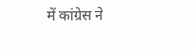में कांग्रेस ने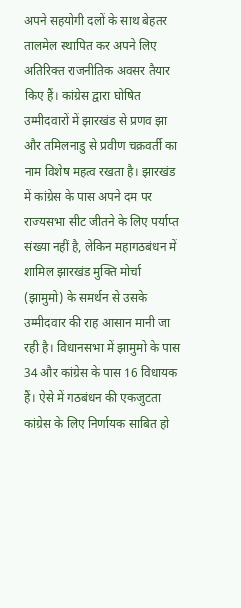अपने सहयोगी दलों के साथ बेहतर तालमेल स्थापित कर अपने लिए अतिरिक्त राजनीतिक अवसर तैयार किए हैं। कांग्रेस द्वारा घोषित उम्मीदवारों में झारखंड से प्रणव झा और तमिलनाडु से प्रवीण चक्रवर्ती का नाम विशेष महत्व रखता है। झारखंड में कांग्रेस के पास अपने दम पर राज्यसभा सीट जीतने के लिए पर्याप्त संख्या नहीं है, लेकिन महागठबंधन में शामिल झारखंड मुक्ति मोर्चा (झामुमो) के समर्थन से उसके उम्मीदवार की राह आसान मानी जा रही है। विधानसभा में झामुमो के पास 34 और कांग्रेस के पास 16 विधायक हैं। ऐसे में गठबंधन की एकजुटता कांग्रेस के लिए निर्णायक साबित हो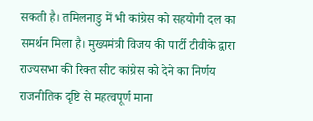सकती है। तमिलनाडु में भी कांग्रेस को सहयोगी दल का समर्थन मिला है। मुख्यमंत्री विजय की पार्टी टीवीके द्वारा राज्यसभा की रिक्त सीट कांग्रेस को देने का निर्णय राजनीतिक दृष्टि से महत्वपूर्ण माना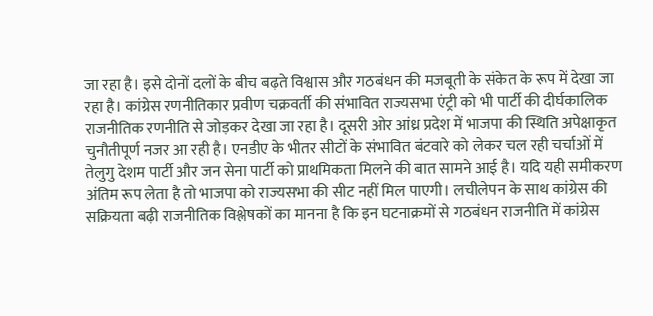जा रहा है। इसे दोनों दलों के बीच बढ़ते विश्वास और गठबंधन की मजबूती के संकेत के रूप में देखा जा रहा है। कांग्रेस रणनीतिकार प्रवीण चक्रवर्ती की संभावित राज्यसभा एंट्री को भी पार्टी की दीर्घकालिक राजनीतिक रणनीति से जोड़कर देखा जा रहा है। दूसरी ओर आंध्र प्रदेश में भाजपा की स्थिति अपेक्षाकृत चुनौतीपूर्ण नजर आ रही है। एनडीए के भीतर सीटों के संभावित बंटवारे को लेकर चल रही चर्चाओं में तेलुगु देशम पार्टी और जन सेना पार्टी को प्राथमिकता मिलने की बात सामने आई है। यदि यही समीकरण अंतिम रूप लेता है तो भाजपा को राज्यसभा की सीट नहीं मिल पाएगी। लचीलेपन के साथ कांग्रेस की सक्रियता बढ़ी राजनीतिक विश्लेषकों का मानना है कि इन घटनाक्रमों से गठबंधन राजनीति में कांग्रेस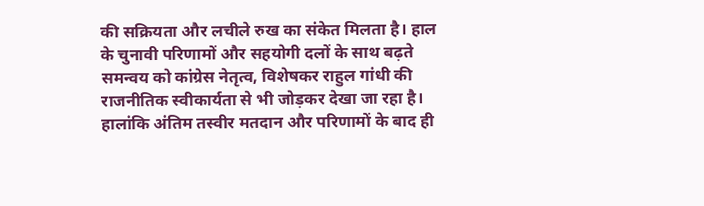की सक्रियता और लचीले रुख का संकेत मिलता है। हाल के चुनावी परिणामों और सहयोगी दलों के साथ बढ़ते समन्वय को कांग्रेस नेतृत्व, विशेषकर राहुल गांधी की राजनीतिक स्वीकार्यता से भी जोड़कर देखा जा रहा है। हालांकि अंतिम तस्वीर मतदान और परिणामों के बाद ही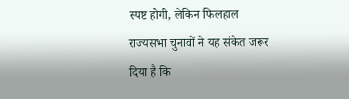स्पष्ट होगी, लेकिन फिलहाल राज्यसभा चुनावों ने यह संकेत जरूर दिया है कि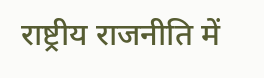राष्ट्रीय राजनीति में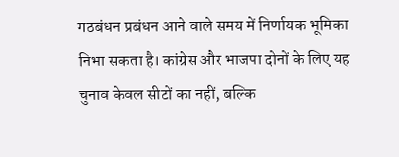गठबंधन प्रबंधन आने वाले समय में निर्णायक भूमिका निभा सकता है। कांग्रेस और भाजपा दोनों के लिए यह चुनाव केवल सीटों का नहीं, बल्कि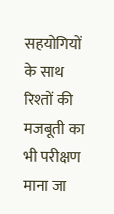सहयोगियों के साथ रिश्तों की मजबूती का भी परीक्षण माना जा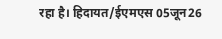रहा है। हिदायत/ईएमएस 05जून26